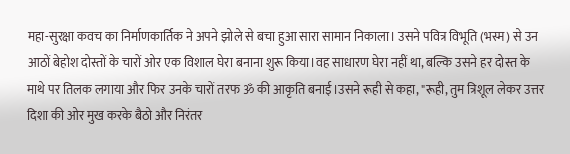महा-सुरक्षा कवच का निर्माणकार्तिक ने अपने झोले से बचा हुआ सारा सामान निकाला। उसने पवित्र विभूति (भस्म) से उन आठों बेहोश दोस्तों के चारों ओर एक विशाल घेरा बनाना शुरू किया।वह साधारण घेरा नहीं था, बल्कि उसने हर दोस्त के माथे पर तिलक लगाया और फिर उनके चारों तरफ ॐ की आकृति बनाई।उसने रूही से कहा, "रूही, तुम त्रिशूल लेकर उत्तर दिशा की ओर मुख करके बैठो और निरंतर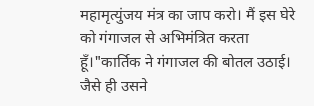महामृत्युंजय मंत्र का जाप करो। मैं इस घेरे को गंगाजल से अभिमंत्रित करता हूँ।"कार्तिक ने गंगाजल की बोतल उठाई। जैसे ही उसने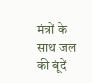मंत्रों के साथ जल की बूंदें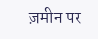ज़मीन पर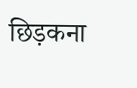छिड़कना